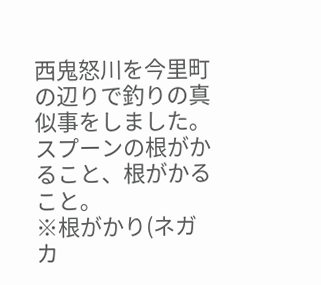西鬼怒川を今里町の辺りで釣りの真似事をしました。
スプーンの根がかること、根がかること。
※根がかり(ネガカ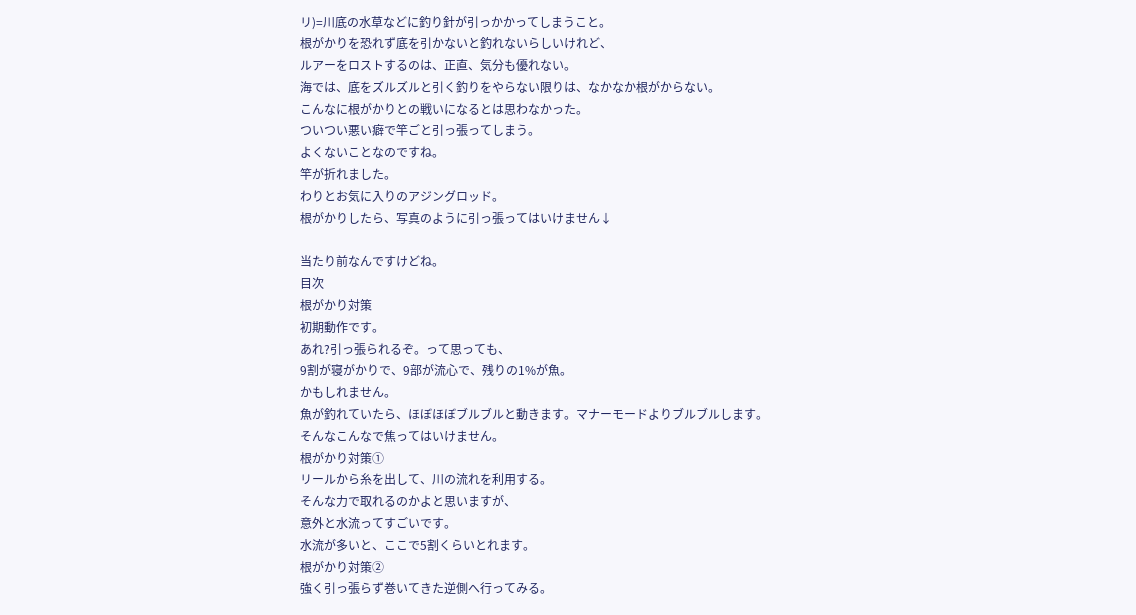リ)=川底の水草などに釣り針が引っかかってしまうこと。
根がかりを恐れず底を引かないと釣れないらしいけれど、
ルアーをロストするのは、正直、気分も優れない。
海では、底をズルズルと引く釣りをやらない限りは、なかなか根がからない。
こんなに根がかりとの戦いになるとは思わなかった。
ついつい悪い癖で竿ごと引っ張ってしまう。
よくないことなのですね。
竿が折れました。
わりとお気に入りのアジングロッド。
根がかりしたら、写真のように引っ張ってはいけません↓

当たり前なんですけどね。
目次
根がかり対策
初期動作です。
あれ?引っ張られるぞ。って思っても、
9割が寝がかりで、9部が流心で、残りの1%が魚。
かもしれません。
魚が釣れていたら、ほぼほぼブルブルと動きます。マナーモードよりブルブルします。
そんなこんなで焦ってはいけません。
根がかり対策①
リールから糸を出して、川の流れを利用する。
そんな力で取れるのかよと思いますが、
意外と水流ってすごいです。
水流が多いと、ここで5割くらいとれます。
根がかり対策②
強く引っ張らず巻いてきた逆側へ行ってみる。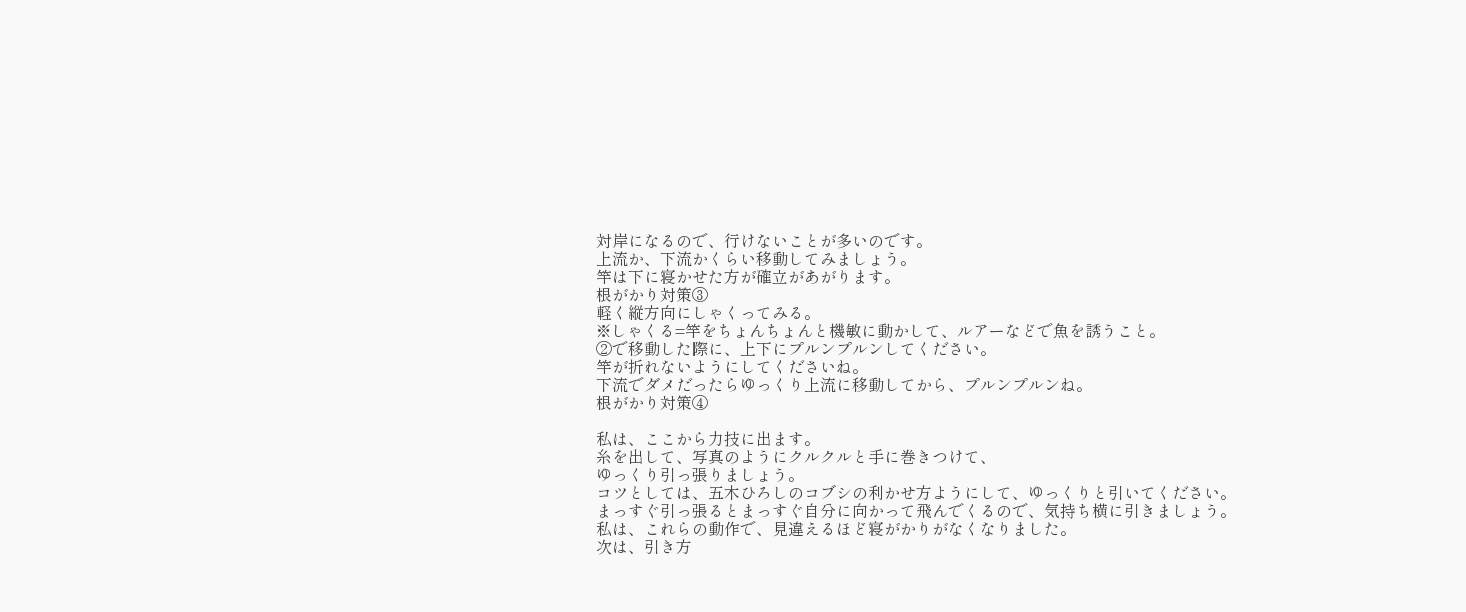対岸になるので、行けないことが多いのです。
上流か、下流かくらい移動してみましょう。
竿は下に寝かせた方が確立があがります。
根がかり対策③
軽く縦方向にしゃくってみる。
※しゃくる=竿をちょんちょんと機敏に動かして、ルアーなどで魚を誘うこと。
②で移動した際に、上下にプルンプルンしてください。
竿が折れないようにしてくださいね。
下流でダメだったらゆっくり上流に移動してから、プルンプルンね。
根がかり対策④

私は、ここから力技に出ます。
糸を出して、写真のようにクルクルと手に巻きつけて、
ゆっくり引っ張りましょう。
コツとしては、五木ひろしのコブシの利かせ方ようにして、ゆっくりと引いてください。
まっすぐ引っ張るとまっすぐ自分に向かって飛んでくるので、気持ち横に引きましょう。
私は、これらの動作で、見違えるほど寝がかりがなくなりました。
次は、引き方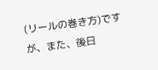(リールの巻き方)ですが、また、後日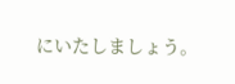にいたしましょう。